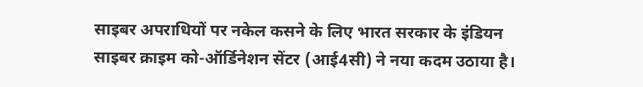साइबर अपराधियों पर नकेल कसने के लिए भारत सरकार के इंडियन साइबर क्राइम को-ऑर्डिनेशन सेंटर (आई4सी) ने नया कदम उठाया है।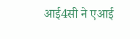आई4सी ने एआई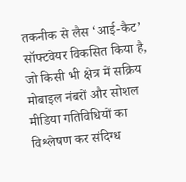तकनीक से लैस ‘आई-कैट’ सॉफ्टवेयर विकसित किया है, जो किसी भी क्षेत्र में सक्रिय मोबाइल नंबरों और सोशल मीडिया गतिविधियों का विश्लेषण कर संदिग्ध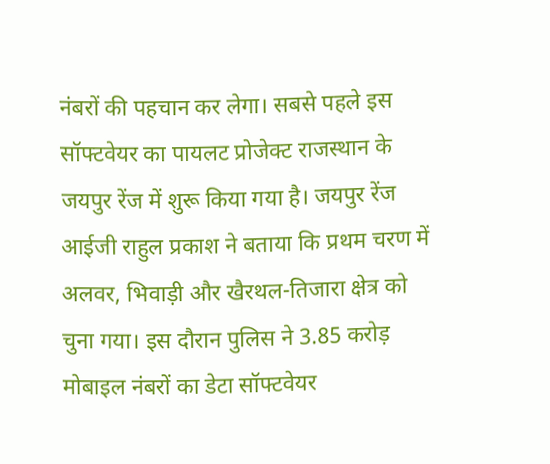नंबरों की पहचान कर लेगा। सबसे पहले इस सॉफ्टवेयर का पायलट प्रोजेक्ट राजस्थान के जयपुर रेंज में शुरू किया गया है। जयपुर रेंज आईजी राहुल प्रकाश ने बताया कि प्रथम चरण में अलवर, भिवाड़ी और खैरथल-तिजारा क्षेत्र को चुना गया। इस दौरान पुलिस ने 3.85 करोड़ मोबाइल नंबरों का डेटा सॉफ्टवेयर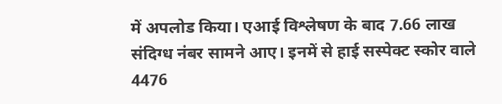में अपलोड किया। एआई विश्लेषण के बाद 7.66 लाख संदिग्ध नंबर सामने आए। इनमें से हाई सस्पेक्ट स्कोर वाले 4476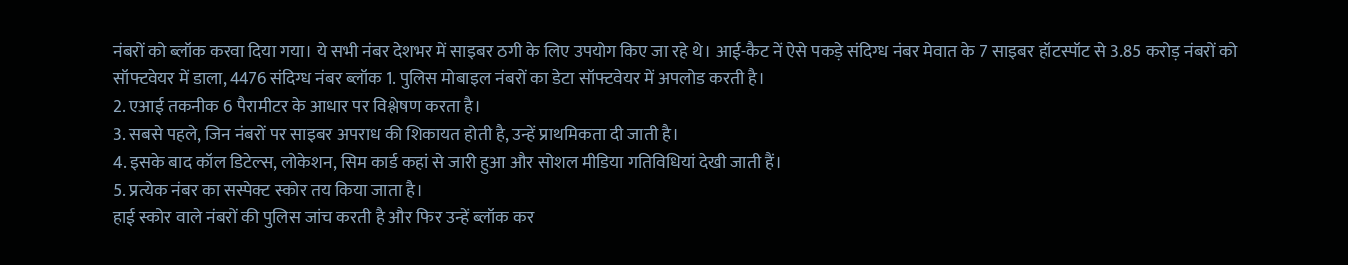नंबरों को ब्लॉक करवा दिया गया। ये सभी नंबर देशभर में साइबर ठगी के लिए उपयोग किए जा रहे थे। आई-कैट नें ऐसे पकड़े संदिग्ध नंबर मेवात के 7 साइबर हॉटस्पॉट से 3.85 करोड़ नंबरों को सॉफ्टवेयर में डाला, 4476 संदिग्ध नंबर ब्लॉक 1. पुलिस मोबाइल नंबरों का डेटा सॉफ्टवेयर में अपलोड करती है।
2. एआई तकनीक 6 पैरामीटर के आधार पर विश्लेषण करता है।
3. सबसे पहले, जिन नंबरों पर साइबर अपराध की शिकायत होती है, उन्हें प्राथमिकता दी जाती है।
4. इसके बाद कॉल डिटेल्स, लोकेशन, सिम कार्ड कहां से जारी हुआ और सोशल मीडिया गतिविधियां देखी जाती हैं।
5. प्रत्येक नंबर का सस्पेक्ट स्कोर तय किया जाता है।
हाई स्कोर वाले नंबरों की पुलिस जांच करती है और फिर उन्हें ब्लॉक कर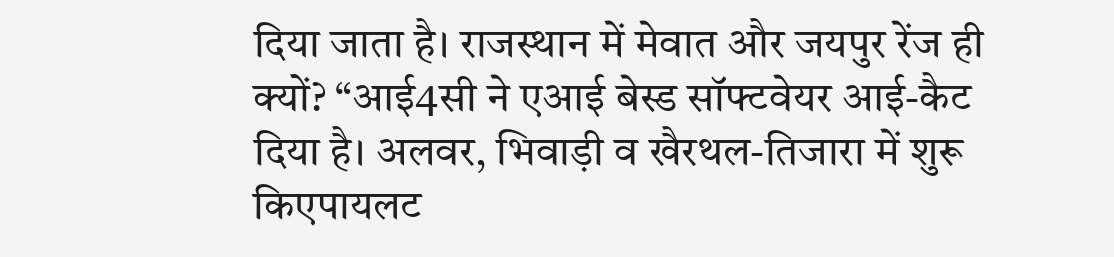दिया जाता है। राजस्थान में मेवात और जयपुर रेंज ही क्यों? “आई4सी ने एआई बेस्ड सॉफ्टवेयर आई-कैट दिया है। अलवर, भिवाड़ी व खैरथल-तिजारा में शुरू किएपायलट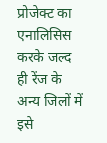प्रोजेक्ट का एनालिसिस करके जल्द ही रेंज के अन्य जिलों में इसे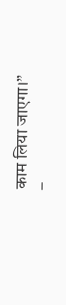काम लिया जाएगा।”
–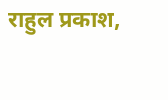राहुल प्रकाश,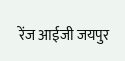रेंज आईजी जयपुर